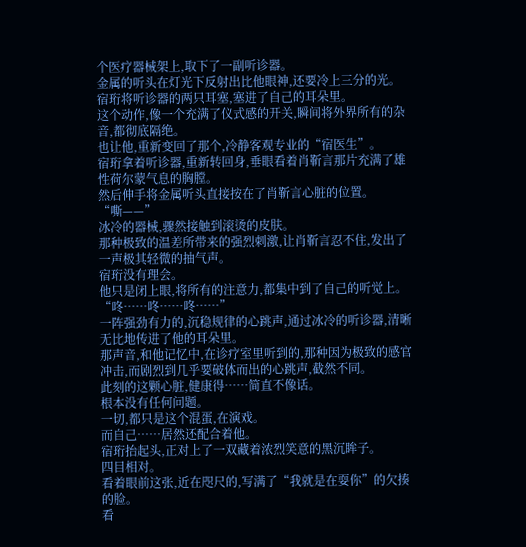个医疗器械架上,取下了一副听诊器。
金属的听头在灯光下反射出比他眼神,还要冷上三分的光。
宿珩将听诊器的两只耳塞,塞进了自己的耳朵里。
这个动作,像一个充满了仪式感的开关,瞬间将外界所有的杂音,都彻底隔绝。
也让他,重新变回了那个,冷静客观专业的“宿医生”。
宿珩拿着听诊器,重新转回身,垂眼看着肖靳言那片充满了雄性荷尔蒙气息的胸膛。
然后伸手将金属听头直接按在了肖靳言心脏的位置。
“嘶——”
冰冷的器械,骤然接触到滚烫的皮肤。
那种极致的温差所带来的强烈刺激,让肖靳言忍不住,发出了一声极其轻微的抽气声。
宿珩没有理会。
他只是闭上眼,将所有的注意力,都集中到了自己的听觉上。
“咚……咚……咚……”
一阵强劲有力的,沉稳规律的心跳声,通过冰冷的听诊器,清晰无比地传进了他的耳朵里。
那声音,和他记忆中,在诊疗室里听到的,那种因为极致的感官冲击,而剧烈到几乎要破体而出的心跳声,截然不同。
此刻的这颗心脏,健康得……简直不像话。
根本没有任何问题。
一切,都只是这个混蛋,在演戏。
而自己……居然还配合着他。
宿珩抬起头,正对上了一双藏着浓烈笑意的黑沉眸子。
四目相对。
看着眼前这张,近在咫尺的,写满了“我就是在耍你”的欠揍的脸。
看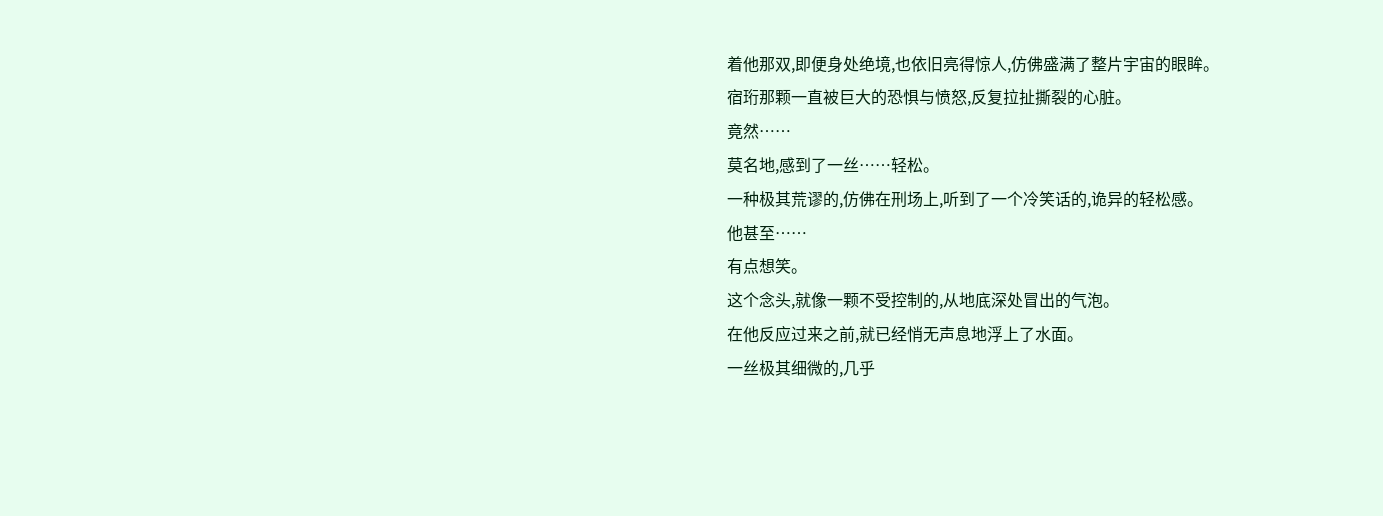着他那双,即便身处绝境,也依旧亮得惊人,仿佛盛满了整片宇宙的眼眸。
宿珩那颗一直被巨大的恐惧与愤怒,反复拉扯撕裂的心脏。
竟然……
莫名地,感到了一丝……轻松。
一种极其荒谬的,仿佛在刑场上,听到了一个冷笑话的,诡异的轻松感。
他甚至……
有点想笑。
这个念头,就像一颗不受控制的,从地底深处冒出的气泡。
在他反应过来之前,就已经悄无声息地浮上了水面。
一丝极其细微的,几乎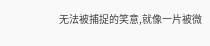无法被捕捉的笑意,就像一片被微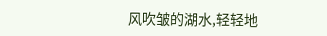风吹皱的湖水,轻轻地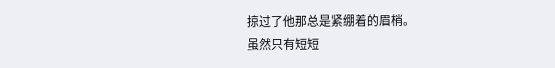掠过了他那总是紧绷着的眉梢。
虽然只有短短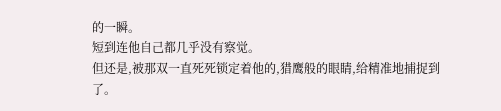的一瞬。
短到连他自己都几乎没有察觉。
但还是,被那双一直死死锁定着他的,猎鹰般的眼睛,给精准地捕捉到了。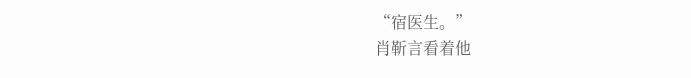“宿医生。”
肖靳言看着他